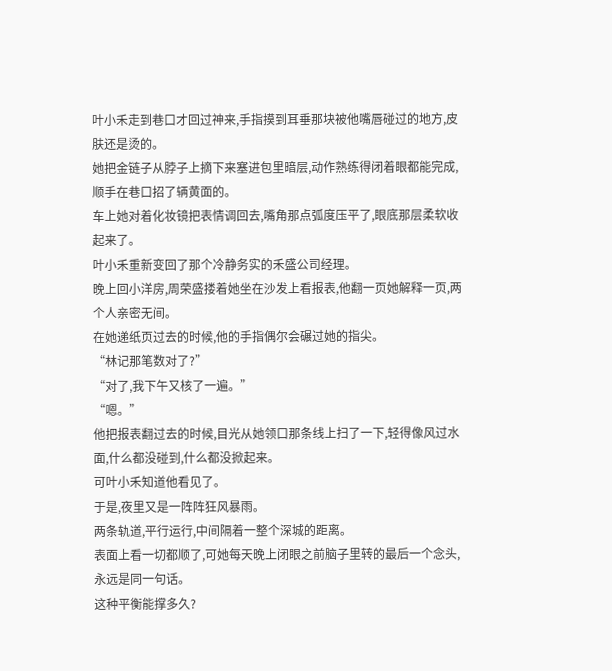叶小禾走到巷口才回过神来,手指摸到耳垂那块被他嘴唇碰过的地方,皮肤还是烫的。
她把金链子从脖子上摘下来塞进包里暗层,动作熟练得闭着眼都能完成,顺手在巷口招了辆黄面的。
车上她对着化妆镜把表情调回去,嘴角那点弧度压平了,眼底那层柔软收起来了。
叶小禾重新变回了那个冷静务实的禾盛公司经理。
晚上回小洋房,周荣盛搂着她坐在沙发上看报表,他翻一页她解释一页,两个人亲密无间。
在她递纸页过去的时候,他的手指偶尔会碾过她的指尖。
“林记那笔数对了?”
“对了,我下午又核了一遍。”
“嗯。”
他把报表翻过去的时候,目光从她领口那条线上扫了一下,轻得像风过水面,什么都没碰到,什么都没掀起来。
可叶小禾知道他看见了。
于是,夜里又是一阵阵狂风暴雨。
两条轨道,平行运行,中间隔着一整个深城的距离。
表面上看一切都顺了,可她每天晚上闭眼之前脑子里转的最后一个念头,永远是同一句话。
这种平衡能撑多久?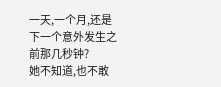一天,一个月,还是下一个意外发生之前那几秒钟?
她不知道,也不敢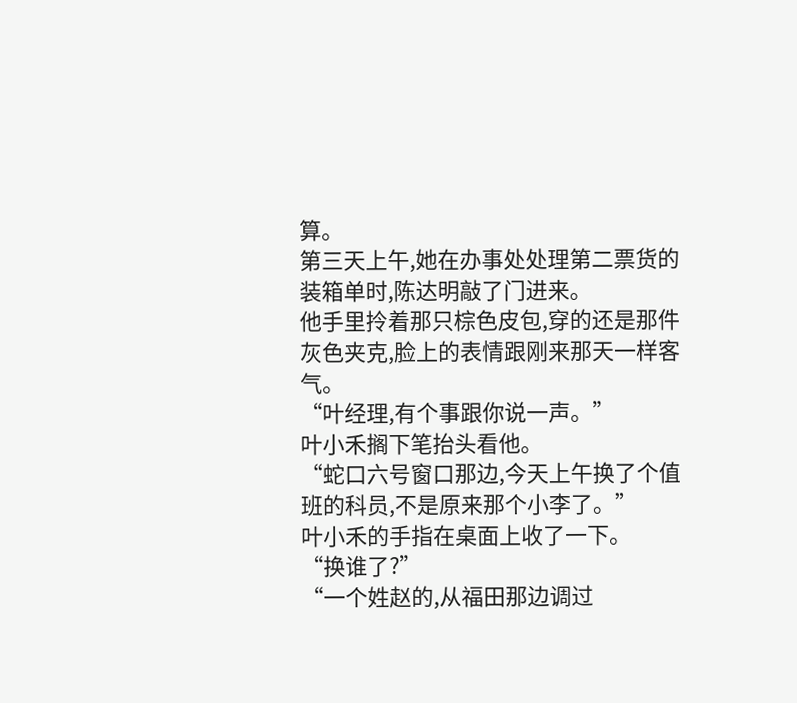算。
第三天上午,她在办事处处理第二票货的装箱单时,陈达明敲了门进来。
他手里拎着那只棕色皮包,穿的还是那件灰色夹克,脸上的表情跟刚来那天一样客气。
“叶经理,有个事跟你说一声。”
叶小禾搁下笔抬头看他。
“蛇口六号窗口那边,今天上午换了个值班的科员,不是原来那个小李了。”
叶小禾的手指在桌面上收了一下。
“换谁了?”
“一个姓赵的,从福田那边调过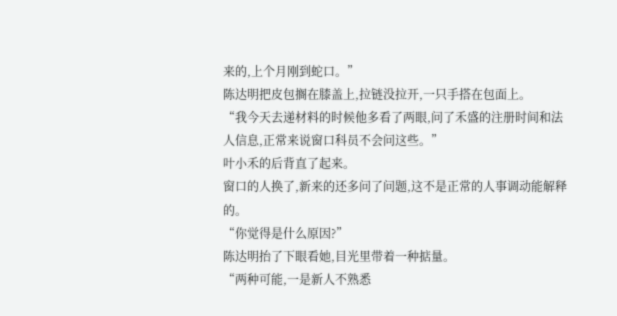来的,上个月刚到蛇口。”
陈达明把皮包搁在膝盖上,拉链没拉开,一只手搭在包面上。
“我今天去递材料的时候他多看了两眼,问了禾盛的注册时间和法人信息,正常来说窗口科员不会问这些。”
叶小禾的后背直了起来。
窗口的人换了,新来的还多问了问题,这不是正常的人事调动能解释的。
“你觉得是什么原因?”
陈达明抬了下眼看她,目光里带着一种掂量。
“两种可能,一是新人不熟悉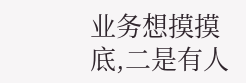业务想摸摸底,二是有人